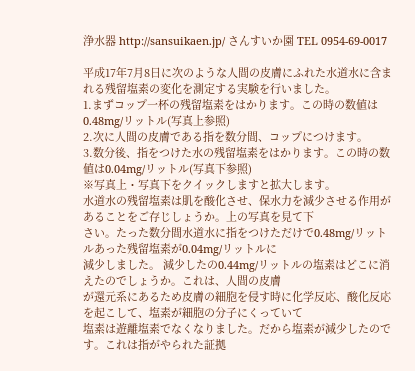浄水器 http://sansuikaen.jp/ さんすいか園 TEL 0954-69-0017

平成17年7月8日に次のような人間の皮膚にふれた水道水に含まれる残留塩素の変化を測定する実験を行いました。
1.まずコップ一杯の残留塩素をはかります。この時の数値は0.48mg/リットル(写真上参照)
2.次に人間の皮膚である指を数分間、コップにつけます。
3.数分後、指をつけた水の残留塩素をはかります。この時の数値は0.04mg/リットル(写真下参照)
※写真上・写真下をクイックしますと拡大します。
水道水の残留塩素は肌を酸化させ、保水力を減少させる作用があることをご存じしょうか。上の写真を見て下
さい。たった数分間水道水に指をつけただけで0.48mg/リットルあった残留塩素が0.04mg/リットルに
減少しました。 減少したの0.44mg/リットルの塩素はどこに消えたのでしょうか。これは、人間の皮膚
が還元系にあるため皮膚の細胞を侵す時に化学反応、酸化反応を起こして、塩素が細胞の分子にくっていて
塩素は遊離塩素でなくなりました。だから塩素が減少したのです。これは指がやられた証拠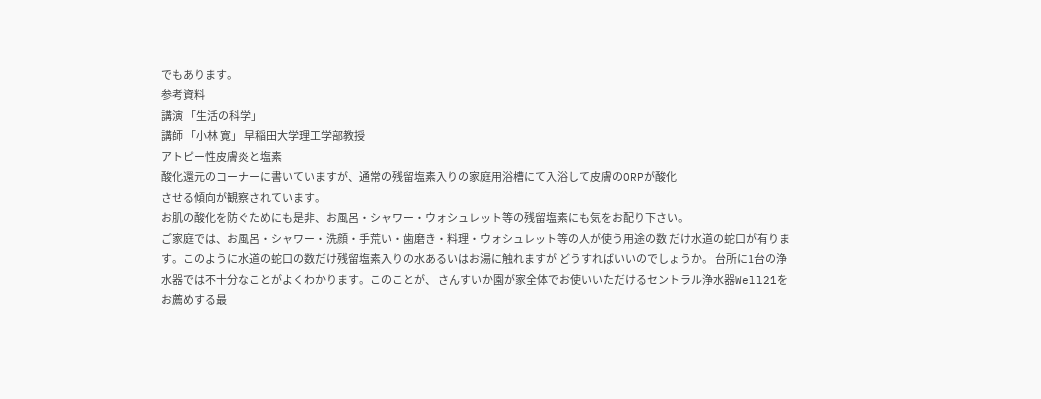でもあります。
参考資料
講演 「生活の科学」
講師 「小林 寛」 早稲田大学理工学部教授
アトピー性皮膚炎と塩素
酸化還元のコーナーに書いていますが、通常の残留塩素入りの家庭用浴槽にて入浴して皮膚のORPが酸化
させる傾向が観察されています。
お肌の酸化を防ぐためにも是非、お風呂・シャワー・ウォシュレット等の残留塩素にも気をお配り下さい。
ご家庭では、お風呂・シャワー・洗顔・手荒い・歯磨き・料理・ウォシュレット等の人が使う用途の数 だけ水道の蛇口が有ります。このように水道の蛇口の数だけ残留塩素入りの水あるいはお湯に触れますが どうすればいいのでしょうか。 台所に1台の浄水器では不十分なことがよくわかります。このことが、 さんすいか園が家全体でお使いいただけるセントラル浄水器Well21をお薦めする最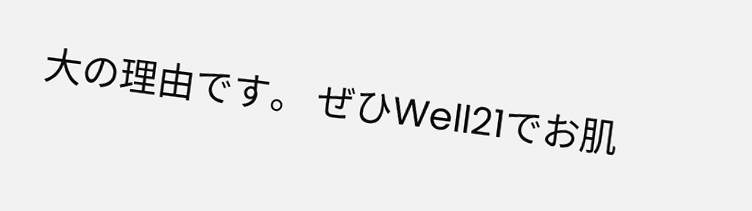大の理由です。 ぜひWell21でお肌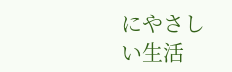にやさしい生活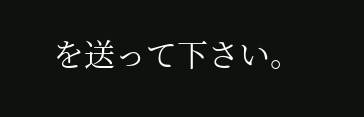を送って下さい。